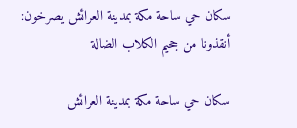سكان حي ساحة مكة بمدينة العرائش يصرخون: أنقذونا من جحيم الكلاب الضالة

سكان حي ساحة مكة بمدينة العرائش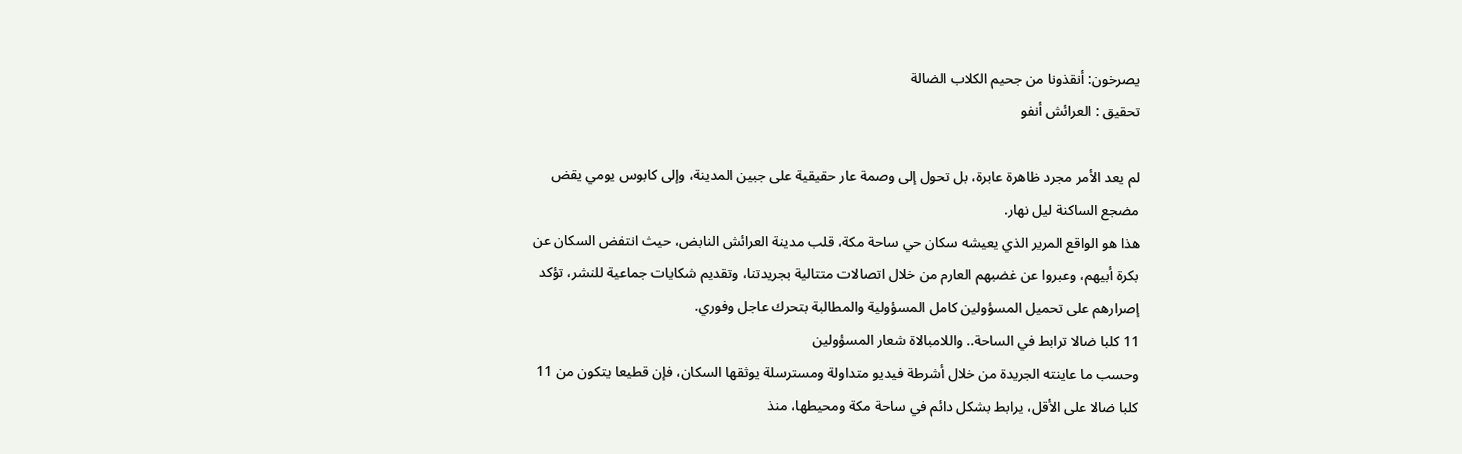يصرخون: أنقذونا من جحيم الكلاب الضالة
تحقيق : العرائش أنفو

لم يعد الأمر مجرد ظاهرة عابرة، بل تحول إلى وصمة عار حقيقية على جبين المدينة، وإلى كابوس يومي يقض مضجع الساكنة ليل نهار.
هذا هو الواقع المرير الذي يعيشه سكان حي ساحة مكة، قلب مدينة العرائش النابض، حيث انتفض السكان عن بكرة أبيهم، وعبروا عن غضبهم العارم من خلال اتصالات متتالية بجريدتنا، وتقديم شكايات جماعية للنشر، تؤكد إصرارهم على تحميل المسؤولين كامل المسؤولية والمطالبة بتحرك عاجل وفوري.
11 كلبا ضالا ترابط في الساحة.. واللامبالاة شعار المسؤولين
وحسب ما عاينته الجريدة من خلال أشرطة فيديو متداولة ومسترسلة يوثقها السكان، فإن قطيعا يتكون من 11 كلبا ضالا على الأقل، يرابط بشكل دائم في ساحة مكة ومحيطها، منذ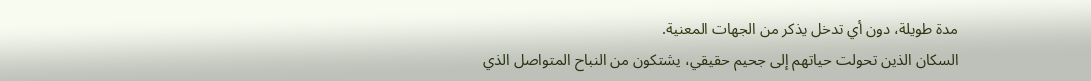مدة طويلة، دون أي تدخل يذكر من الجهات المعنية.
السكان الذين تحولت حياتهم إلى جحيم حقيقي، يشتكون من النباح المتواصل الذي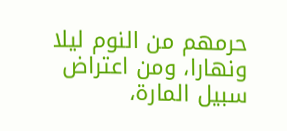حرمهم من النوم ليلا ونهارا، ومن اعتراض سبيل المارة،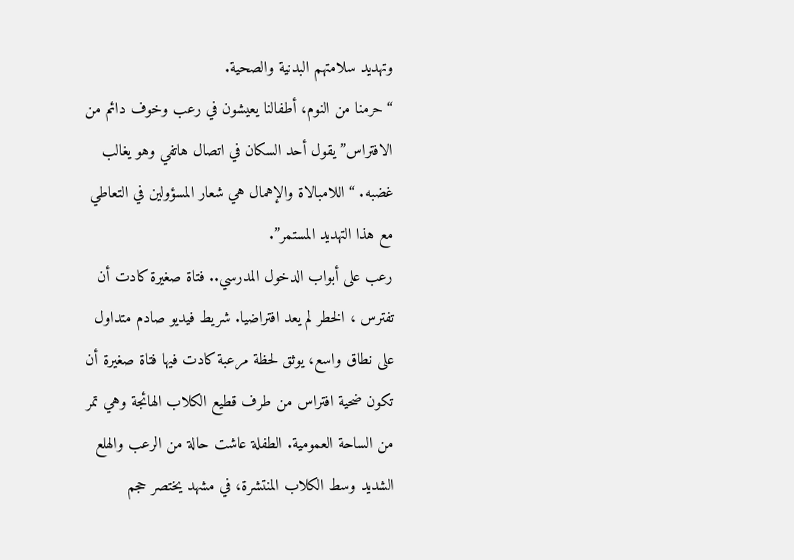وتهديد سلامتهم البدنية والصحية.
“حرمنا من النوم، أطفالنا يعيشون في رعب وخوف دائم من الافتراس” يقول أحد السكان في اتصال هاتفي وهو يغالب غضبه. “اللامبالاة والإهمال هي شعار المسؤولين في التعاطي مع هذا التهديد المستمر”.
رعب على أبواب الدخول المدرسي.. فتاة صغيرة كادت أن تفترس ، الخطر لم يعد افتراضيا. شريط فيديو صادم متداول على نطاق واسع، يوثق لحظة مرعبة كادت فيها فتاة صغيرة أن تكون ضحية افتراس من طرف قطيع الكلاب الهائجة وهي تمر من الساحة العمومية. الطفلة عاشت حالة من الرعب والهلع الشديد وسط الكلاب المنتشرة، في مشهد يختصر حجم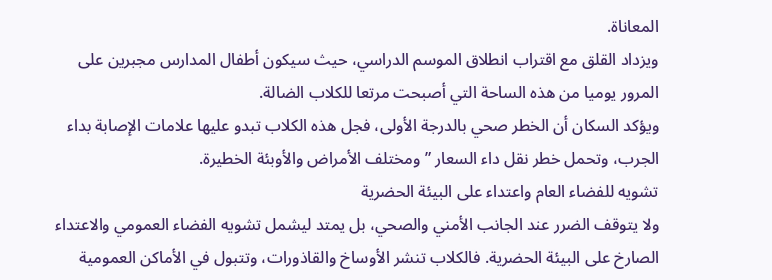المعاناة.
ويزداد القلق مع اقتراب انطلاق الموسم الدراسي، حيث سيكون أطفال المدارس مجبرين على المرور يوميا من هذه الساحة التي أصبحت مرتعا للكلاب الضالة.
ويؤكد السكان أن الخطر صحي بالدرجة الأولى، فجل هذه الكلاب تبدو عليها علامات الإصابة بداء الجرب، وتحمل خطر نقل داء السعار ” ومختلف الأمراض والأوبئة الخطيرة.
تشويه للفضاء العام واعتداء على البيئة الحضرية
ولا يتوقف الضرر عند الجانب الأمني والصحي، بل يمتد ليشمل تشويه الفضاء العمومي والاعتداء الصارخ على البيئة الحضرية. فالكلاب تنشر الأوساخ والقاذورات، وتتبول في الأماكن العمومية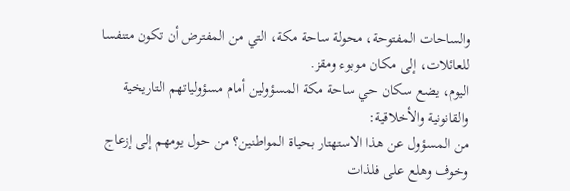والساحات المفتوحة، محولة ساحة مكة، التي من المفترض أن تكون متنفسا للعائلات، إلى مكان موبوء ومقز.
اليوم، يضع سكان حي ساحة مكة المسؤولين أمام مسؤولياتهم التاريخية والقانونية والأخلاقية:
من المسؤول عن هذا الاستهتار بحياة المواطنين؟ من حول يومهم إلى إزعاج وخوف وهلع على فلذات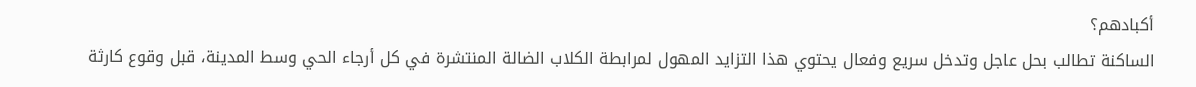أكبادهم؟
الساكنة تطالب بحل عاجل وتدخل سريع وفعال يحتوي هذا التزايد المهول لمرابطة الكلاب الضالة المنتشرة في كل أرجاء الحي وسط المدينة، قبل وقوع كارثة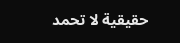حقيقية لا تحمد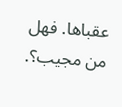عقباها. فهل من مجيب؟.